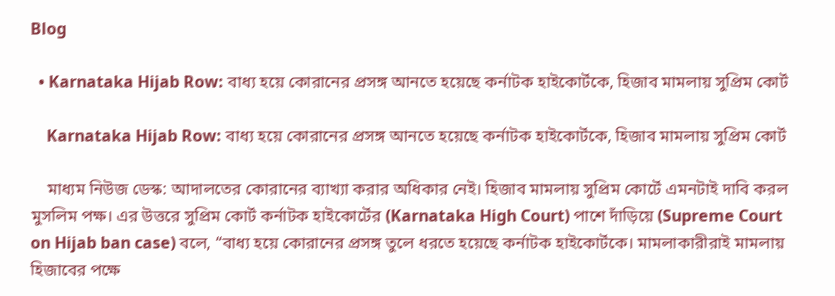Blog

  • Karnataka Hijab Row: বাধ্য হয়ে কোরানের প্রসঙ্গ আনতে হয়েছে কর্নাটক হাইকোর্টকে, হিজাব মামলায় সুপ্রিম কোর্ট

    Karnataka Hijab Row: বাধ্য হয়ে কোরানের প্রসঙ্গ আনতে হয়েছে কর্নাটক হাইকোর্টকে, হিজাব মামলায় সুপ্রিম কোর্ট

    মাধ্যম নিউজ ডেস্ক: আদালতের কোরানের ব্যাখ্যা করার অধিকার নেই। হিজাব মামলায় সুপ্রিম কোর্টে এমনটাই দাবি করল মুসলিম পক্ষ। এর উত্তরে সুপ্রিম কোর্ট কর্নাটক হাইকোর্টের (Karnataka High Court) পাশে দাঁড়িয়ে (Supreme Court on Hijab ban case) বলে, “বাধ্য হয়ে কোরানের প্রসঙ্গ তুলে ধরতে হয়েছে কর্নাটক হাইকোর্টকে। মামলাকারীরাই মামলায় হিজাবের পক্ষে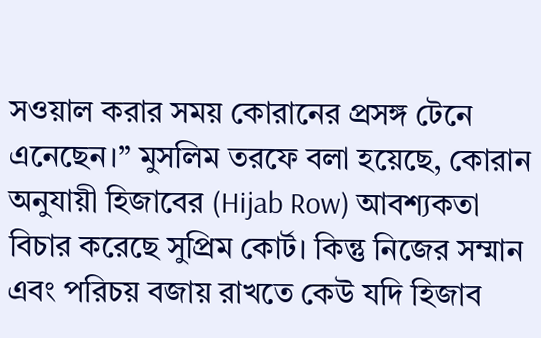সওয়াল করার সময় কোরানের প্রসঙ্গ টেনে এনেছেন।” মুসলিম তরফে বলা হয়েছে, কোরান অনুযায়ী হিজাবের (Hijab Row) আবশ্যকতা বিচার করেছে সুপ্রিম কোর্ট। কিন্তু নিজের সম্মান এবং পরিচয় বজায় রাখতে কেউ যদি হিজাব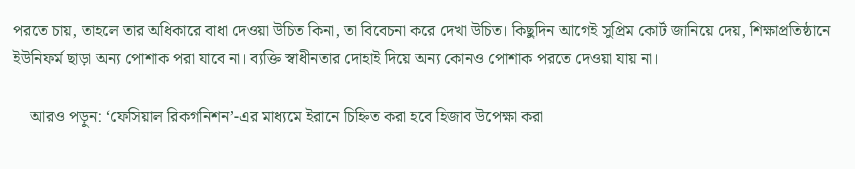পরতে চায়, তাহলে তার অধিকারে বাধা দেওয়া উচিত কিনা, তা বিবেচনা করে দেখা উচিত। কিছুদিন আগেই সুপ্রিম কোর্ট জানিয়ে দেয়, শিক্ষাপ্রতিষ্ঠানে ইউনিফর্ম ছাড়া অন্য পোশাক পরা যাবে না। ব্যক্তি স্বাধীনতার দোহাই দিয়ে অন্য কোনও পোশাক পরতে দেওয়া যায় না।

    আরও পড়ুন: ‘ফেসিয়াল রিকগনিশন’-এর মাধ্যমে ইরানে চিহ্নিত করা হবে হিজাব উপেক্ষা করা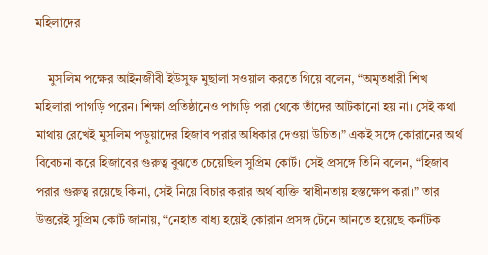মহিলাদের

    মুসলিম পক্ষের আইনজীবী ইউসুফ মুছালা সওয়াল করতে গিয়ে বলেন, “অমৃতধারী শিখ মহিলারা পাগড়ি পরেন। শিক্ষা প্রতিষ্ঠানেও পাগড়ি পরা থেকে তাঁদের আটকানো হয় না। সেই কথা মাথায় রেখেই মুসলিম পড়ুয়াদের হিজাব পরার অধিকার দেওয়া উচিত।” একই সঙ্গে কোরানের অর্থ বিবেচনা করে হিজাবের গুরুত্ব বুঝতে চেয়েছিল সুপ্রিম কোর্ট। সেই প্রসঙ্গে তিনি বলেন, “হিজাব পরার গুরুত্ব রয়েছে কিনা, সেই নিয়ে বিচার করার অর্থ ব্যক্তি স্বাধীনতায় হস্তক্ষেপ করা।” তার উত্তরেই সুপ্রিম কোর্ট জানায়, “নেহাত বাধ্য হয়েই কোরান প্রসঙ্গ টেনে আনতে হয়েছে কর্নাটক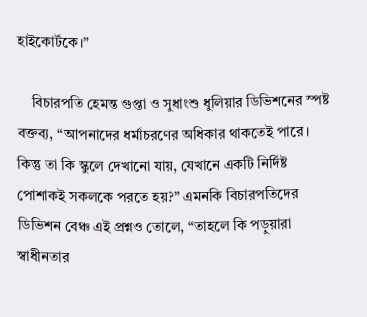হাইকোর্টকে।”

    বিচারপতি হেমন্ত গুপ্তা ও সুধাংশু ধুলিয়ার ডিভিশনের স্পষ্ট বক্তব্য, “আপনাদের ধর্মাচরণের অধিকার থাকতেই পারে। কিন্তু তা কি স্কুলে দেখানো যায়, যেখানে একটি নির্দিষ্ট পোশাকই সকলকে পরতে হয়?” এমনকি বিচারপতিদের ডিভিশন বেঞ্চ এই প্রশ্নও তোলে, “তাহলে কি পড়ুয়ারা স্বাধীনতার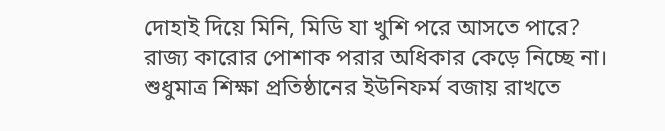দোহাই দিয়ে মিনি, মিডি যা খুশি পরে আসতে পারে? রাজ্য কারোর পোশাক পরার অধিকার কেড়ে নিচ্ছে না। শুধুমাত্র শিক্ষা প্রতিষ্ঠানের ইউনিফর্ম বজায় রাখতে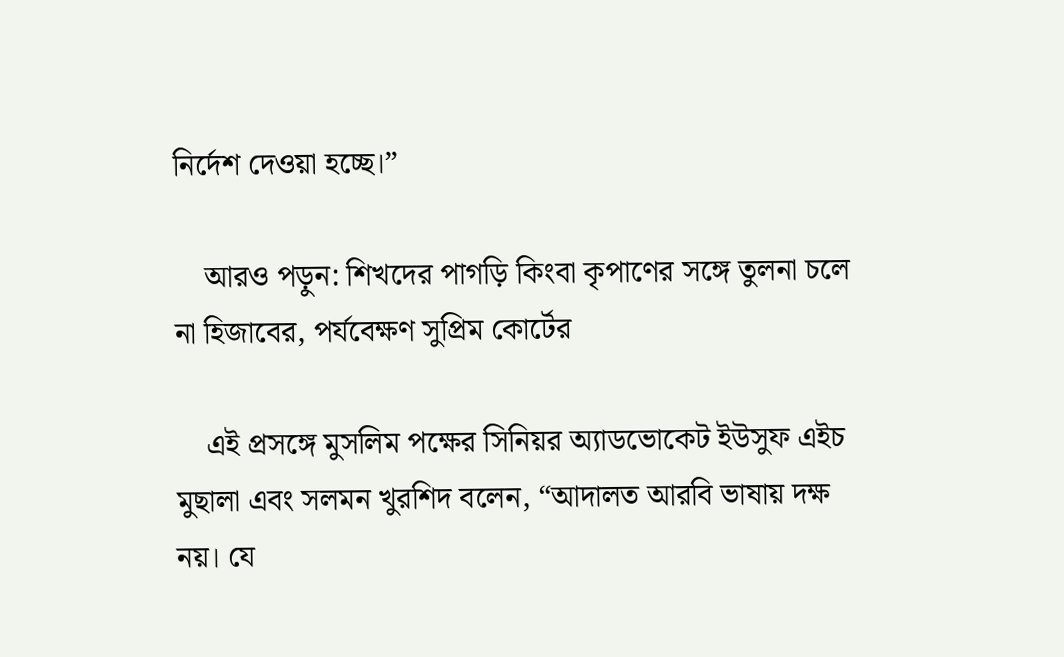নির্দেশ দেওয়া হচ্ছে।”

    আরও পড়ুন: শিখদের পাগড়ি কিংবা কৃপাণের সঙ্গে তুলনা চলে না হিজাবের, পর্যবেক্ষণ সুপ্রিম কোর্টের

    এই প্রসঙ্গে মুসলিম পক্ষের সিনিয়র অ্যাডভোকেট ইউসুফ এইচ মুছালা এবং সলমন খুরশিদ বলেন, “আদালত আরবি ভাষায় দক্ষ নয়। যে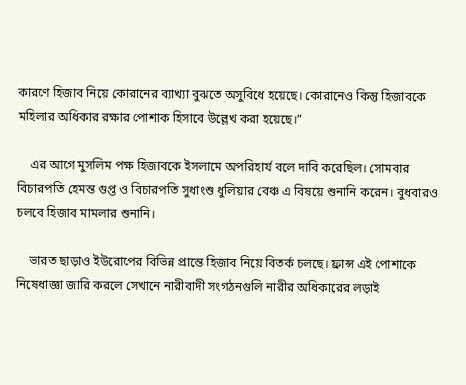কারণে হিজাব নিয়ে কোরানের ব্যাখ্যা বুঝতে অসুবিধে হয়েছে। কোরানেও কিন্তু হিজাবকে মহিলার অধিকার রক্ষার পোশাক হিসাবে উল্লেখ করা হয়েছে।”

    এর আগে মুসলিম পক্ষ হিজাবকে ইসলামে অপরিহার্য বলে দাবি করেছিল। সোমবার বিচারপতি হেমন্ত গুপ্ত ও বিচারপতি সুধাংশু ধুলিয়ার বেঞ্চ এ বিষয়ে শুনানি করেন। বুধবারও চলবে হিজাব মামলার শুনানি।

    ভারত ছাড়াও ইউরোপের বিভিন্ন প্রান্তে হিজাব নিয়ে বিতর্ক চলছে। ফ্রান্স এই পোশাকে নিষেধাজ্ঞা জারি করলে সেখানে নারীবাদী সংগঠনগুলি নারীর অধিকারের লড়াই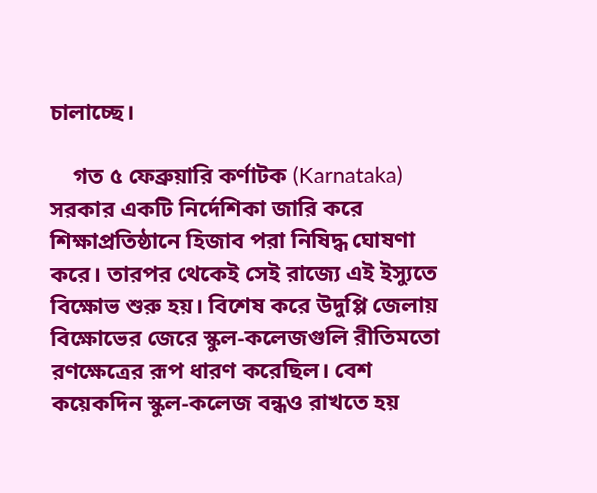চালাচ্ছে।

    গত ৫ ফেব্রুয়ারি কর্ণাটক (Karnataka) সরকার একটি নির্দেশিকা জারি করে শিক্ষাপ্রতিষ্ঠানে হিজাব পরা নিষিদ্ধ ঘোষণা করে। তারপর থেকেই সেই রাজ্যে এই ইস্যুতে বিক্ষোভ শুরু হয়। বিশেষ করে উদুপ্পি জেলায় বিক্ষোভের জেরে স্কুল-কলেজগুলি রীতিমতো রণক্ষেত্রের রূপ ধারণ করেছিল। বেশ কয়েকদিন স্কুল-কলেজ বন্ধও রাখতে হয়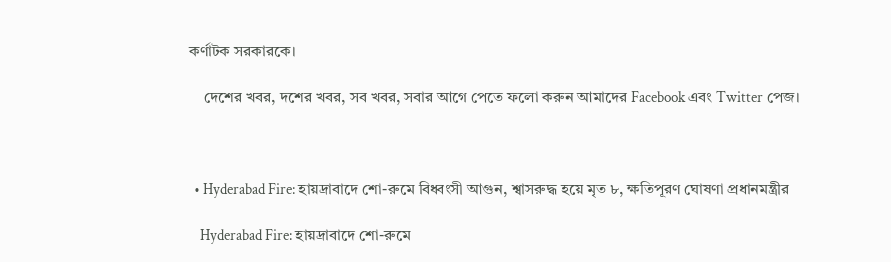কর্ণাটক সরকারকে।

    দেশের খবর, দশের খবর, সব খবর, সবার আগে পেতে ফলো করুন আমাদের Facebook এবং Twitter পেজ।



  • Hyderabad Fire: হায়দ্রাবাদে শো-রুমে বিধ্বংসী আগুন, শ্বাসরুদ্ধ হয়ে মৃত ৮, ক্ষতিপূরণ ঘোষণা প্রধানমন্ত্রীর

    Hyderabad Fire: হায়দ্রাবাদে শো-রুমে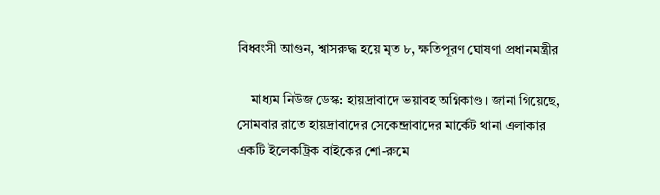বিধ্বংসী আগুন, শ্বাসরুদ্ধ হয়ে মৃত ৮, ক্ষতিপূরণ ঘোষণা প্রধানমন্ত্রীর

    মাধ্যম নিউজ ডেস্ক: হায়দ্রাবাদে ভয়াবহ অগ্নিকাণ্ড। জানা গিয়েছে, সোমবার রাতে হায়দ্রাবাদের সেকেন্দ্রাবাদের মার্কেট থানা এলাকার একটি ইলেকট্রিক বাইকের শো-রুমে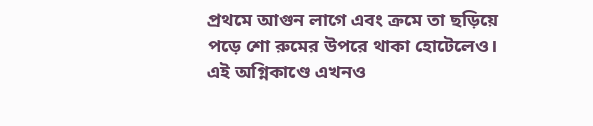প্রথমে আগুন লাগে এবং ক্রমে তা ছড়িয়ে পড়ে শো রুমের উপরে থাকা হোটেলেও। এই অগ্নিকাণ্ডে এখনও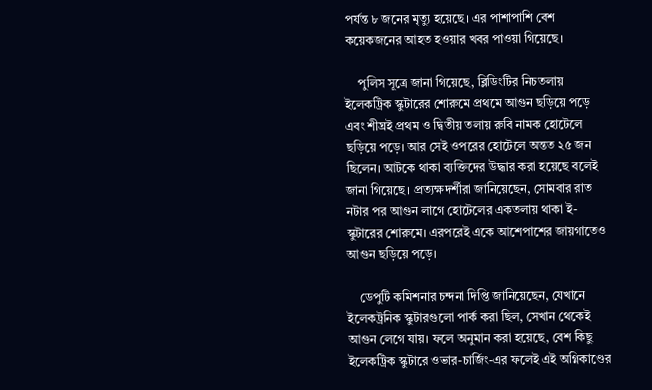পর্যন্ত ৮ জনের মৃত্যু হয়েছে। এর পাশাপাশি বেশ কয়েকজনের আহত হওয়ার খবর পাওয়া গিয়েছে।

    পুলিস সূত্রে জানা গিয়েছে, ব্লিডিংটির নিচতলায় ইলেকট্রিক স্কুটারের শোরুমে প্রথমে আগুন ছড়িয়ে পড়ে এবং শীঘ্রই প্রথম ও দ্বিতীয় তলায় রুবি নামক হোটেলে ছড়িয়ে পড়ে। আর সেই ওপরের হোটেলে অন্তত ২৫ জন ছিলেন। আটকে থাকা ব্যক্তিদের উদ্ধার করা হয়েছে বলেই জানা গিয়েছে। প্রত্যক্ষদর্শীরা জানিয়েছেন, সোমবার রাত নটার পর আগুন লাগে হোটেলের একতলায় থাকা ই-স্কুটারের শোরুমে। এরপরেই একে আশেপাশের জায়গাতেও আগুন ছড়িয়ে পড়ে।

    ডেপুটি কমিশনার চন্দনা দিপ্তি জানিয়েছেন, যেখানে ইলেকট্রনিক স্কুটারগুলো পার্ক করা ছিল, সেখান থেকেই আগুন লেগে যায়। ফলে অনুমান করা হয়েছে, বেশ কিছু ইলেকট্রিক স্কুটারে ওভার-চার্জিং-এর ফলেই এই অগ্নিকাণ্ডের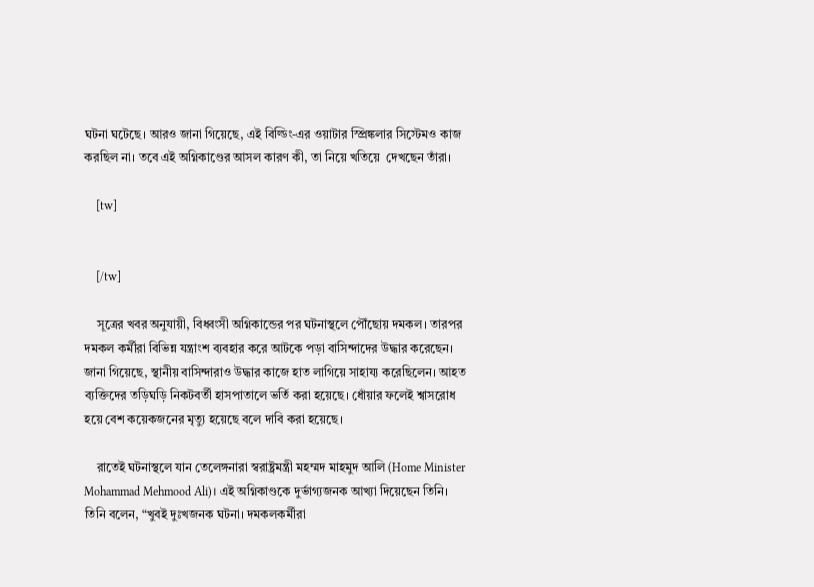ঘটনা ঘটেছে। আরও জানা গিয়েছে, এই বিল্ডিং-এর ওয়াটার স্প্রিঙ্কলার সিস্টেমও কাজ করছিল না। তবে এই অগ্নিকাণ্ডের আসল কারণ কী, তা নিয়ে খতিয়ে  দেখছেন তাঁরা।

    [tw]


    [/tw]

    সূত্রের খবর অনুযায়ী, বিধ্বংসী অগ্নিকান্ডের পর ঘটনাস্থলে পৌঁছোয় দমকল। তারপর দমকল কর্মীরা বিভিন্ন যন্ত্রাংশ ব্যবহার করে আটকে পড়া বাসিন্দাদের উদ্ধার করেছেন। জানা গিয়েছে, স্থানীয় বাসিন্দারাও উদ্ধার কাজে হাত লাগিয়ে সাহায্য করেছিলেন। আহত ব্যক্তিদের তড়িঘড়ি নিকটবর্তী হাসপাতালে ভর্তি করা হয়েছে। ধোঁয়ার ফলেই শ্বাসরোধ হয়ে বেশ কয়েকজনের মৃত্যু হয়েছে বলে দাবি করা হয়েছে।

    রাতেই ঘটনাস্থলে যান তেলেঙ্গনারা স্বরাষ্ট্রমন্ত্রী মহম্মদ মাহমুদ আলি (Home Minister Mohammad Mehmood Ali)। এই অগ্নিকাণ্ডকে দুর্ভাগ্যজনক আখ্যা দিয়েছেন তিনি। তিনি বলেন, “খুবই দুঃখজনক ঘটনা। দমকলকর্মীরা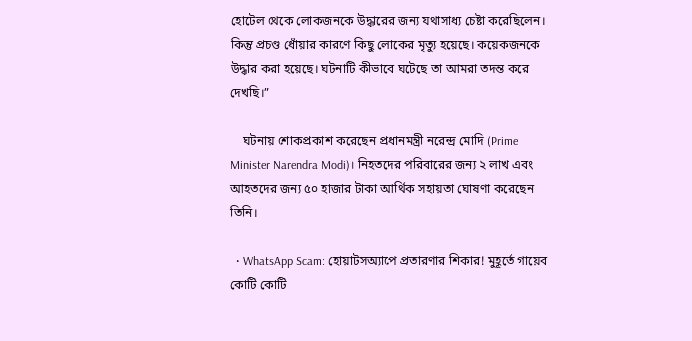হোটেল থেকে লোকজনকে উদ্ধারের জন্য যথাসাধ্য চেষ্টা করেছিলেন। কিন্তু প্রচণ্ড ধোঁয়ার কারণে কিছু লোকের মৃত্যু হয়েছে। কয়েকজনকে উদ্ধার করা হয়েছে। ঘটনাটি কীভাবে ঘটেছে তা আমরা তদন্ত করে দেখছি।”

    ঘটনায় শোকপ্রকাশ করেছেন প্রধানমন্ত্রী নরেন্দ্র মোদি (Prime Minister Narendra Modi)। নিহতদের পরিবারের জন্য ২ লাখ এবং আহতদের জন্য ৫০ হাজার টাকা আর্থিক সহায়তা ঘোষণা করেছেন তিনি।

  • WhatsApp Scam: হোয়াটসঅ্যাপে প্রতারণার শিকার! মুহূর্তে গায়েব কোটি কোটি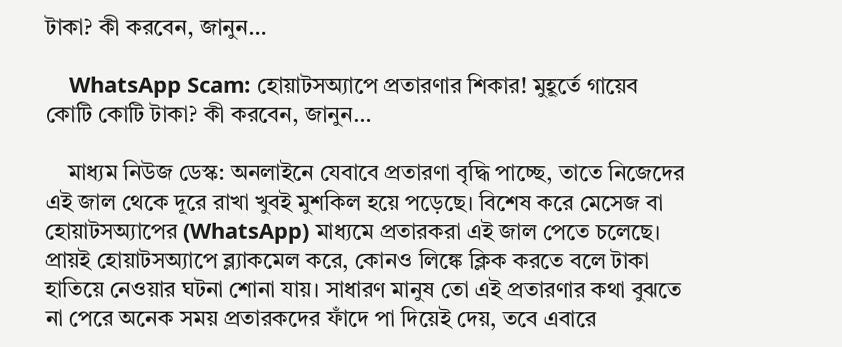টাকা? কী করবেন, জানুন…

    WhatsApp Scam: হোয়াটসঅ্যাপে প্রতারণার শিকার! মুহূর্তে গায়েব কোটি কোটি টাকা? কী করবেন, জানুন…

    মাধ্যম নিউজ ডেস্ক: অনলাইনে যেবাবে প্রতারণা বৃদ্ধি পাচ্ছে, তাতে নিজেদের এই জাল থেকে দূরে রাখা খুবই মুশকিল হয়ে পড়েছে। বিশেষ করে মেসেজ বা হোয়াটসঅ্যাপের (WhatsApp) মাধ্যমে প্রতারকরা এই জাল পেতে চলেছে। প্রায়ই হোয়াটসঅ্যাপে ব্ল্যাকমেল করে, কোনও লিঙ্কে ক্লিক করতে বলে টাকা হাতিয়ে নেওয়ার ঘটনা শোনা যায়। সাধারণ মানুষ তো এই প্রতারণার কথা বুঝতে না পেরে অনেক সময় প্রতারকদের ফাঁদে পা দিয়েই দেয়, তবে এবারে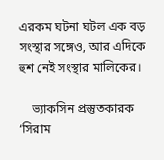এরকম ঘটনা ঘটল এক বড় সংস্থার সঙ্গেও, আর এদিকে হুশ নেই সংস্থার মালিকের।

    ভ্যাকসিন প্রস্তুতকারক ‘সিরাম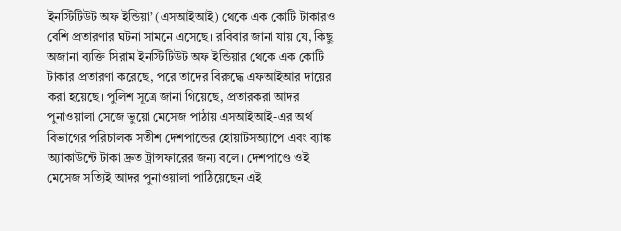ইনস্টিটিউট অফ ইন্ডিয়া’ (এসআইআই) থেকে এক কোটি টাকারও বেশি প্রতারণার ঘটনা সামনে এসেছে। রবিবার জানা যায় যে, কিছু অজানা ব্যক্তি সিরাম ইনস্টিটিউট অফ ইন্ডিয়ার থেকে এক কোটি টাকার প্রতারণা করেছে, পরে তাদের বিরুদ্ধে এফআইআর দায়ের করা হয়েছে। পুলিশ সূত্রে জানা গিয়েছে, প্রতারকরা আদর পুনাওয়ালা সেজে ভুয়ো মেসেজ পাঠায় এসআইআই-এর অর্থ বিভাগের পরিচালক সতীশ দেশপান্ডের হোয়াটসঅ্যাপে এবং ব্যাঙ্ক অ্যাকাউন্টে টাকা দ্রুত ট্রান্সফারের জন্য বলে। দেশপাণ্ডে ওই মেসেজ সত্যিই আদর পুনাওয়ালা পাঠিয়েছেন এই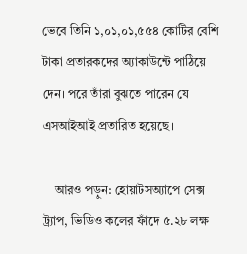ভেবে তিনি ১,০১,০১,৫৫৪ কোটির বেশি টাকা প্রতারকদের অ্যাকাউন্টে পাঠিয়ে দেন। পরে তাঁরা বুঝতে পারেন যে এসআইআই প্রতারিত হয়েছে।

    আরও পড়ুন: হোয়াটসঅ্যাপে সেক্স ট্র্যাপ, ভিডিও কলের ফাঁদে ৫.২৮ লক্ষ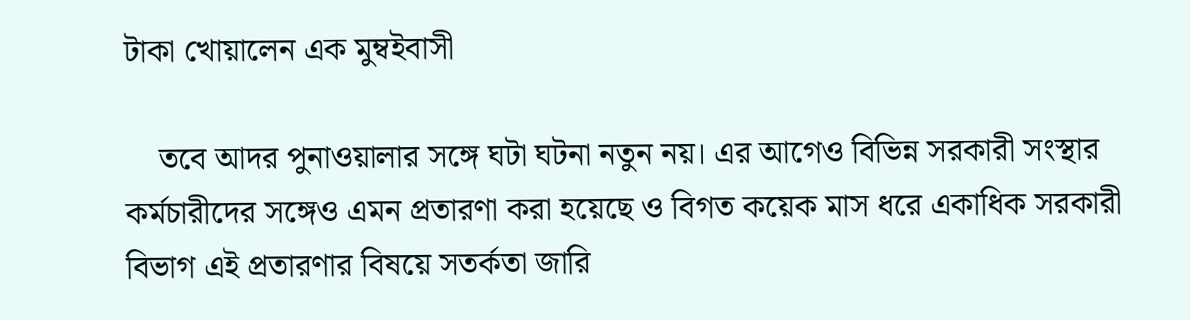টাকা খোয়ালেন এক মুম্বইবাসী

    তবে আদর পুনাওয়ালার সঙ্গে ঘটা ঘটনা নতুন নয়। এর আগেও বিভিন্ন সরকারী সংস্থার কর্মচারীদের সঙ্গেও এমন প্রতারণা করা হয়েছে ও বিগত কয়েক মাস ধরে একাধিক সরকারী বিভাগ এই প্রতারণার বিষয়ে সতর্কতা জারি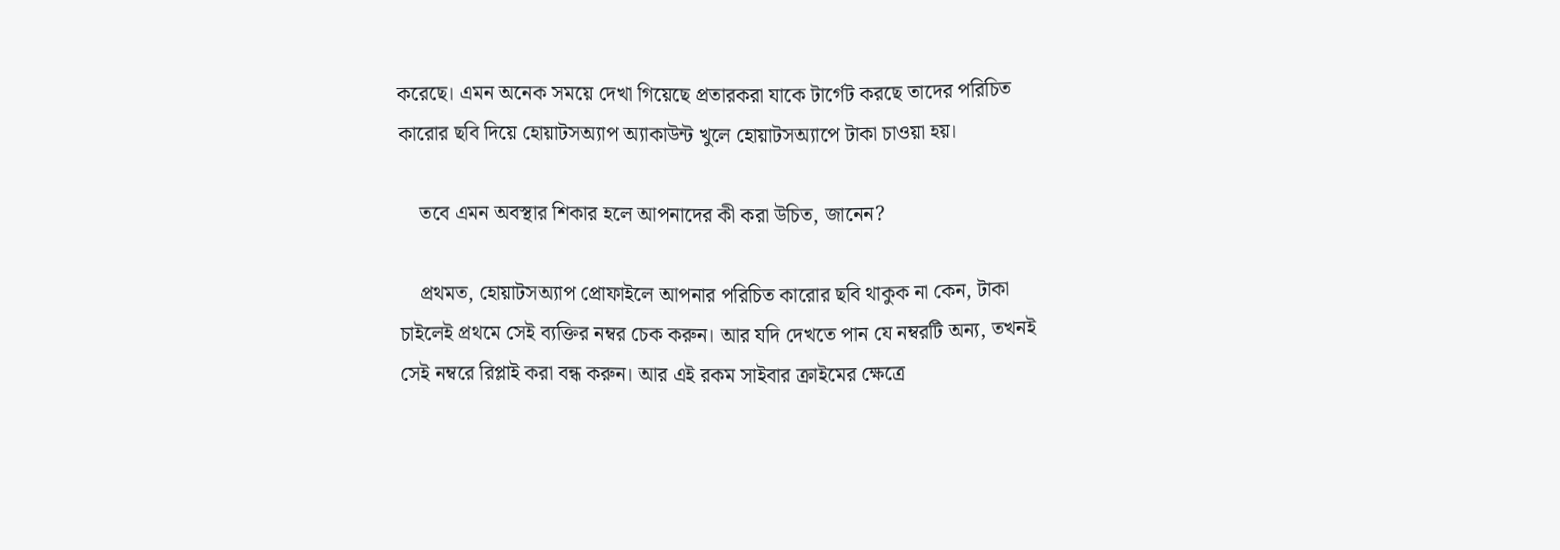করেছে। এমন অনেক সময়ে দেখা গিয়েছে প্রতারকরা যাকে টার্গেট করছে তাদের পরিচিত কারোর ছবি দিয়ে হোয়াটসঅ্যাপ অ্যাকাউন্ট খুলে হোয়াটসঅ্যাপে টাকা চাওয়া হয়।

    তবে এমন অবস্থার শিকার হলে আপনাদের কী করা উচিত, জানেন?

    প্রথমত, হোয়াটসঅ্যাপ প্রোফাইলে আপনার পরিচিত কারোর ছবি থাকুক না কেন, টাকা চাইলেই প্রথমে সেই ব্যক্তির নম্বর চেক করুন। আর যদি দেখতে পান যে নম্বরটি অন্য, তখনই সেই নম্বরে রিপ্লাই করা বন্ধ করুন। আর এই রকম সাইবার ক্রাইমের ক্ষেত্রে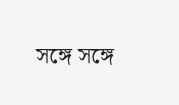সঙ্গে সঙ্গে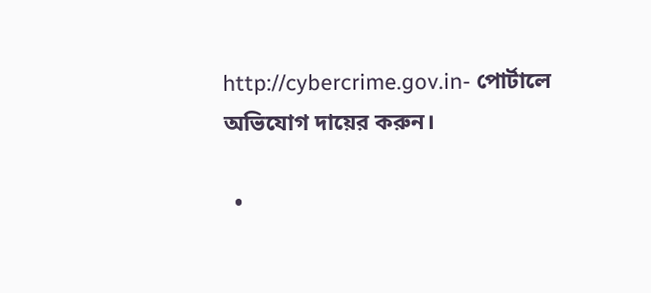http://cybercrime.gov.in- পোর্টালে অভিযোগ দায়ের করুন।

  •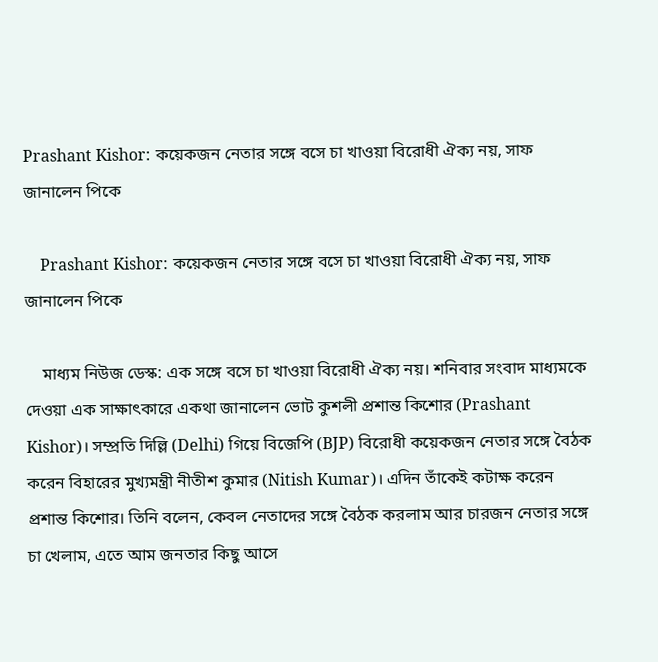Prashant Kishor: কয়েকজন নেতার সঙ্গে বসে চা খাওয়া বিরোধী ঐক্য নয়, সাফ জানালেন পিকে

    Prashant Kishor: কয়েকজন নেতার সঙ্গে বসে চা খাওয়া বিরোধী ঐক্য নয়, সাফ জানালেন পিকে

    মাধ্যম নিউজ ডেস্ক: এক সঙ্গে বসে চা খাওয়া বিরোধী ঐক্য নয়। শনিবার সংবাদ মাধ্যমকে দেওয়া এক সাক্ষাৎকারে একথা জানালেন ভোট কুশলী প্রশান্ত কিশোর (Prashant Kishor)। সম্প্রতি দিল্লি (Delhi) গিয়ে বিজেপি (BJP) বিরোধী কয়েকজন নেতার সঙ্গে বৈঠক করেন বিহারের মুখ্যমন্ত্রী নীতীশ কুমার (Nitish Kumar)। এদিন তাঁকেই কটাক্ষ করেন প্রশান্ত কিশোর। তিনি বলেন, কেবল নেতাদের সঙ্গে বৈঠক করলাম আর চারজন নেতার সঙ্গে চা খেলাম, এতে আম জনতার কিছু আসে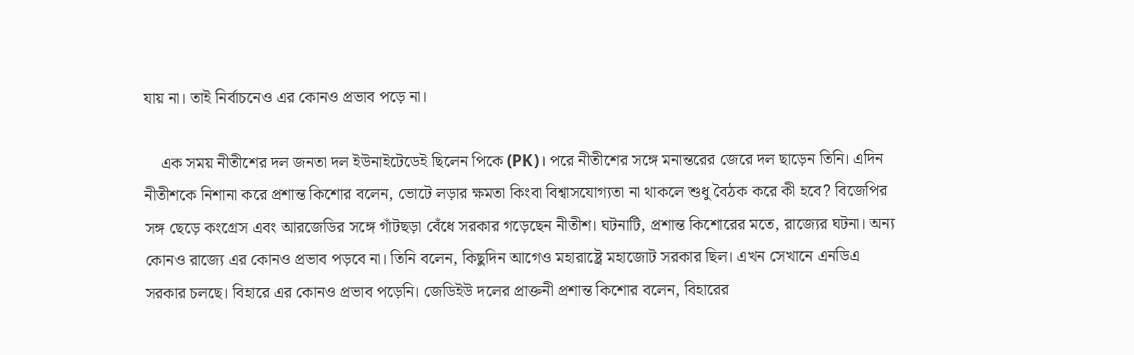যায় না। তাই নির্বাচনেও এর কোনও প্রভাব পড়ে না।

    এক সময় নীতীশের দল জনতা দল ইউনাইটেডেই ছিলেন পিকে (PK)। পরে নীতীশের সঙ্গে মনান্তরের জেরে দল ছাড়েন তিনি। এদিন নীতীশকে নিশানা করে প্রশান্ত কিশোর বলেন, ভোটে লড়ার ক্ষমতা কিংবা বিশ্বাসযোগ্যতা না থাকলে শুধু বৈঠক করে কী হবে? বিজেপির সঙ্গ ছেড়ে কংগ্রেস এবং আরজেডির সঙ্গে গাঁটছড়া বেঁধে সরকার গড়েছেন নীতীশ। ঘটনাটি, প্রশান্ত কিশোরের মতে, রাজ্যের ঘটনা। অন্য কোনও রাজ্যে এর কোনও প্রভাব পড়বে না। তিনি বলেন, কিছুদিন আগেও মহারাষ্ট্রে মহাজোট সরকার ছিল। এখন সেখানে এনডিএ সরকার চলছে। বিহারে এর কোনও প্রভাব পড়েনি। জেডিইউ দলের প্রাক্তনী প্রশান্ত কিশোর বলেন, বিহারের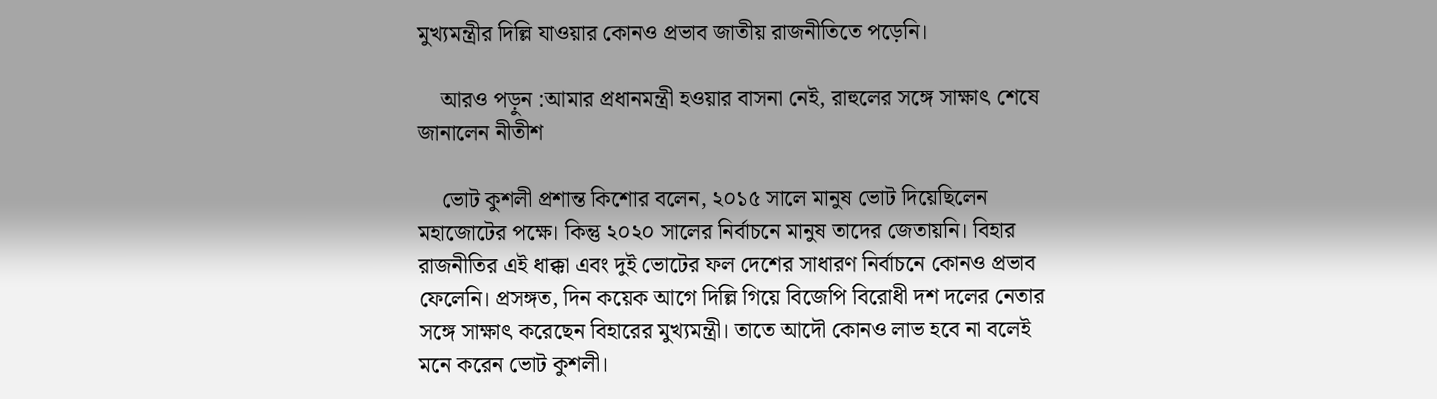মুখ্যমন্ত্রীর দিল্লি যাওয়ার কোনও প্রভাব জাতীয় রাজনীতিতে পড়েনি।

    আরও পড়ুন :আমার প্রধানমন্ত্রী হওয়ার বাসনা নেই, রাহুলের সঙ্গে সাক্ষাৎ শেষে জানালেন নীতীশ

    ভোট কুশলী প্রশান্ত কিশোর বলেন, ২০১৫ সালে মানুষ ভোট দিয়েছিলেন মহাজোটের পক্ষে। কিন্তু ২০২০ সালের নির্বাচনে মানুষ তাদের জেতায়নি। বিহার রাজনীতির এই ধাক্কা এবং দুই ভোটের ফল দেশের সাধারণ নির্বাচনে কোনও প্রভাব ফেলেনি। প্রসঙ্গত, দিন কয়েক আগে দিল্লি গিয়ে বিজেপি বিরোধী দশ দলের নেতার সঙ্গে সাক্ষাৎ করেছেন বিহারের মুখ্যমন্ত্রী। তাতে আদৌ কোনও লাভ হবে না বলেই মনে করেন ভোট কুশলী।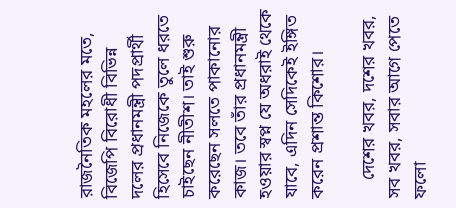রাজনৈতিক মহলের মতে, বিজেপি বিরোধী বিভিন্ন দলের প্রধানমন্ত্রী পদপ্রার্থী হিসেবে নিজেকে তুলে ধরতে চাইছেন নীতীশ। তাই শুরু করেছেন সলতে পাকানোর কাজ। তবে তাঁর প্রধানমন্ত্রী হওয়ার স্বপ্ন যে অধরাই থেকে যাবে, এদিন সেদিকেই ইঙ্গিত করেন প্রশান্ত কিশোর।

    দেশের খবর, দশের খবর, সব খবর, সবার আগে পেতে ফলো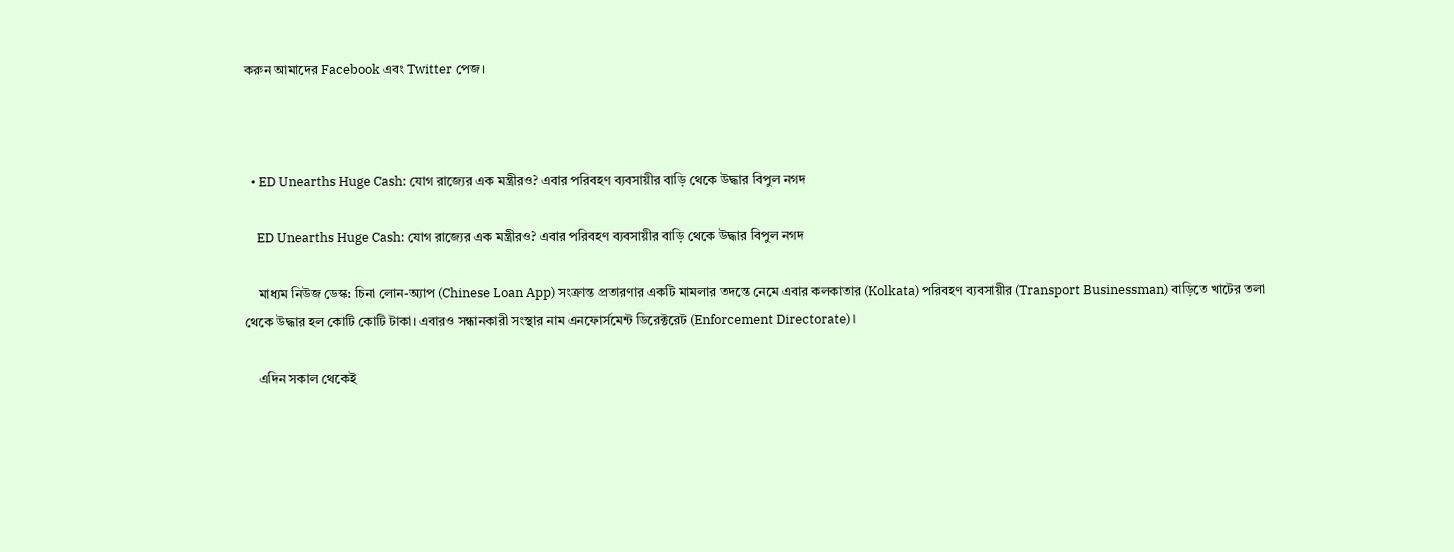করুন আমাদের Facebook এবং Twitter পেজ।



  • ED Unearths Huge Cash: যোগ রাজ্যের এক মন্ত্রীরও? এবার পরিবহণ ব্যবসায়ীর বাড়ি থেকে উদ্ধার বিপুল নগদ

    ED Unearths Huge Cash: যোগ রাজ্যের এক মন্ত্রীরও? এবার পরিবহণ ব্যবসায়ীর বাড়ি থেকে উদ্ধার বিপুল নগদ

    মাধ্যম নিউজ ডেস্ক: চিনা লোন-অ্যাপ (Chinese Loan App) সংক্রান্ত প্রতারণার একটি মামলার তদন্তে নেমে এবার কলকাতার (Kolkata) পরিবহণ ব্যবসায়ীর (Transport Businessman) বাড়িতে খাটের তলা থেকে উদ্ধার হল কোটি কোটি টাকা। এবারও সন্ধানকারী সংস্থার নাম এনফোর্সমেন্ট ডিরেক্টরেট (Enforcement Directorate)।

    এদিন সকাল থেকেই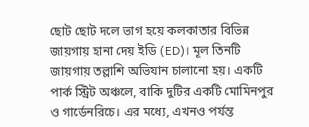ছোট ছোট দলে ভাগ হয়ে কলকাতার বিভিন্ন জায়গায় হানা দেয় ইডি (ED)। মূল তিনটি জায়গায় তল্লাশি অভিযান চালানো হয়। একটি পার্ক স্ট্রিট অঞ্চলে, বাকি দুটির একটি মোমিনপুর ও গার্ডেনরিচে। এর মধ্যে, এখনও পর্যন্ত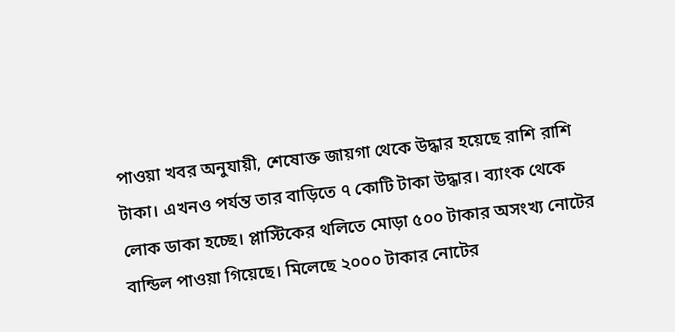পাওয়া খবর অনুযায়ী, শেষোক্ত জায়গা থেকে উদ্ধার হয়েছে রাশি রাশি টাকা। এখনও পর্যন্ত তার বাড়িতে ৭ কোটি টাকা উদ্ধার। ব্যাংক থেকে লোক ডাকা হচ্ছে। প্লাস্টিকের থলিতে মোড়া ৫০০ টাকার অসংখ্য নোটের বান্ডিল পাওয়া গিয়েছে। মিলেছে ২০০০ টাকার নোটের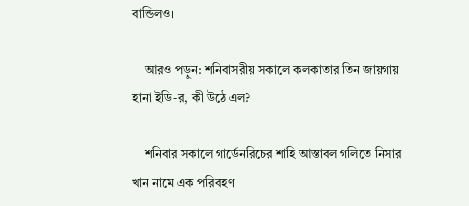বান্ডিলও।

    আরও পড়ুন: শনিবাসরীয় সকালে কলকাতার তিন জায়গায় হানা ইডি-র, কী উঠে এল?

    শনিবার সকালে গার্ডেনরিচের শাহি আস্তাবল গলিতে নিসার খান নামে এক পরিবহণ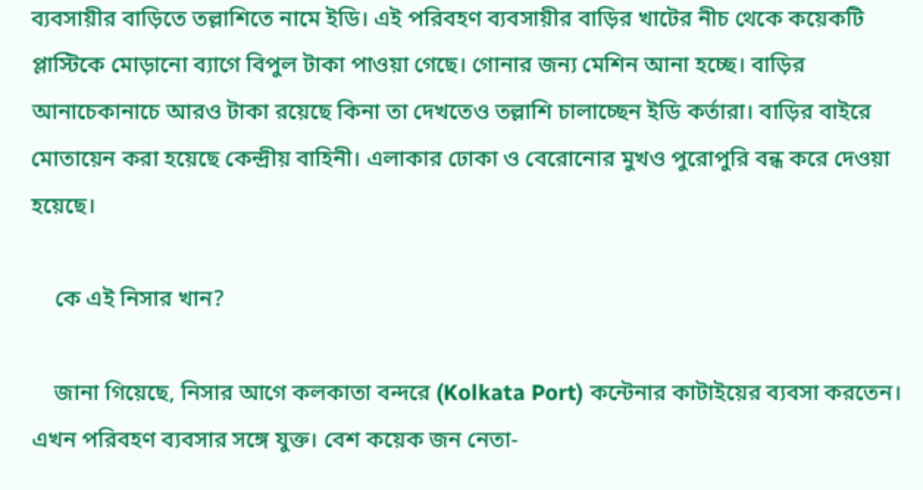ব্যবসায়ীর বাড়িতে তল্লাশিতে নামে ইডি। এই পরিবহণ ব্যবসায়ীর বাড়ির খাটের নীচ থেকে কয়েকটি প্লাস্টিকে মোড়ানো ব্যাগে বিপুল টাকা পাওয়া গেছে। গোনার জন্য মেশিন আনা হচ্ছে। বাড়ির আনাচেকানাচে আরও টাকা রয়েছে কিনা তা দেখতেও তল্লাশি চালাচ্ছেন ইডি কর্তারা। বাড়ির বাইরে মোতায়েন করা হয়েছে কেন্দ্রীয় বাহিনী। এলাকার ঢোকা ও বেরোনোর মুখও পুরোপুরি বন্ধ করে দেওয়া হয়েছে।

    কে এই নিসার খান?

    জানা গিয়েছে, নিসার আগে কলকাতা বন্দরে (Kolkata Port) কন্টেনার কাটাইয়ের ব্যবসা করতেন। এখন পরিবহণ ব্যবসার সঙ্গে যুক্ত। বেশ কয়েক জন নেতা-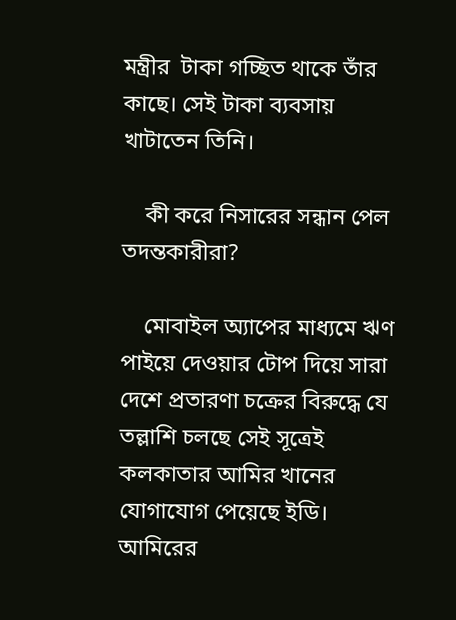মন্ত্রীর  টাকা গচ্ছিত থাকে তাঁর কাছে। সেই টাকা ব্যবসায় খাটাতেন তিনি।

    কী করে নিসারের সন্ধান পেল তদন্তকারীরা?

    মোবাইল অ্যাপের মাধ্যমে ঋণ পাইয়ে দেওয়ার টোপ দিয়ে সারা দেশে প্রতারণা চক্রের বিরুদ্ধে যে তল্লাশি চলছে সেই সূত্রেই কলকাতার আমির খানের যোগাযোগ পেয়েছে ইডি। আমিরের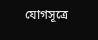যোগসূত্রে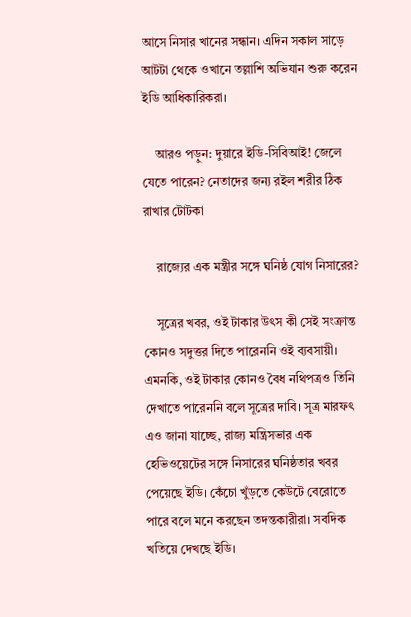আসে নিসার খানের সন্ধান। এদিন সকাল সাড়ে আটটা থেকে ওখানে তল্লাশি অভিযান শুরু করেন ইডি আধিকারিকরা।

    আরও পড়ুন: দুয়ারে ইডি-সিবিআই! জেলে যেতে পারেন? নেতাদের জন্য রইল শরীর ঠিক রাখার টোটকা

    রাজ্যের এক মন্ত্রীর সঙ্গে ঘনিষ্ঠ যোগ নিসারের?

    সূত্রের খবর, ওই টাকার উৎস কী সেই সংক্রান্ত কোনও সদুত্তর দিতে পারেননি ওই ব্যবসায়ী। এমনকি, ওই টাকার কোনও বৈধ নথিপত্রও তিনি দেখাতে পারেননি বলে সূত্রের দাবি। সূত্র মারফৎ এও জানা যাচ্ছে, রাজ্য মন্ত্রিসভার এক হেভিওয়েটের সঙ্গে নিসারের ঘনিষ্ঠতার খবর পেয়েছে ইডি। কেঁচো খুঁড়তে কেউটে বেরোতে পারে বলে মনে করছেন তদন্তকারীরা। সবদিক খতিয়ে দেখছে ইডি।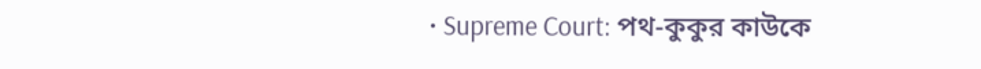• Supreme Court: পথ-কুকুর কাউকে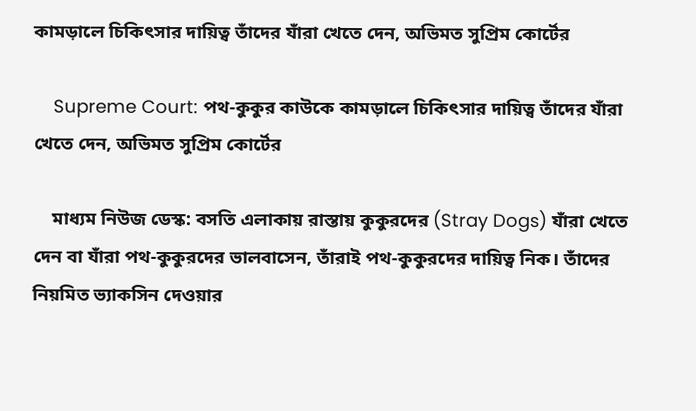কামড়ালে চিকিৎসার দায়িত্ব তাঁদের যাঁরা খেতে দেন, অভিমত সুপ্রিম কোর্টের

    Supreme Court: পথ-কুকুর কাউকে কামড়ালে চিকিৎসার দায়িত্ব তাঁদের যাঁরা খেতে দেন, অভিমত সুপ্রিম কোর্টের

    মাধ্যম নিউজ ডেস্ক: বসতি এলাকায় রাস্তায় কুকুরদের (Stray Dogs) যাঁরা খেতে দেন বা যাঁরা পথ-কুকুরদের ভালবাসেন, তাঁরাই পথ-কুকুরদের দায়িত্ব নিক। তাঁদের নিয়মিত ভ্যাকসিন দেওয়ার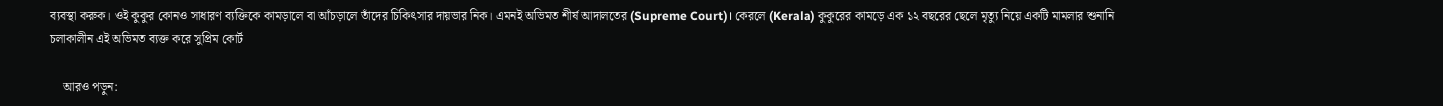ব্যবস্থা করুক। ওই কুকুর কোনও সাধারণ ব্যক্তিকে কামড়ালে বা আঁচড়ালে তাঁদের চিকিৎসার দায়ভার নিক। এমনই অভিমত শীর্ষ আদালতের (Supreme Court)। কেরলে (Kerala) কুকুরের কামড়ে এক ১২ বছরের ছেলে মৃত্যু নিয়ে একটি মামলার শুনানি চলাকালীন এই অভিমত ব্যক্ত করে সুপ্রিম কোর্ট

    আরও পড়ুন: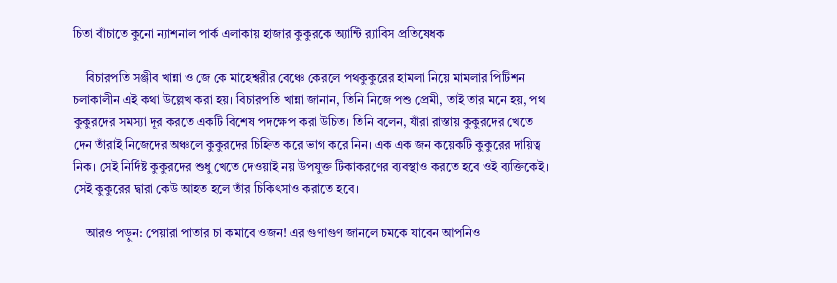চিতা বাঁচাতে কুনো ন্যাশনাল পার্ক এলাকায় হাজার কুকুরকে অ্যান্টি র‌্যাবিস প্রতিষেধক

    বিচারপতি সঞ্জীব খান্না ও জে কে মাহেশ্বরীর বেঞ্চে কেরলে পথকুকুরের হামলা নিয়ে মামলার পিটিশন চলাকালীন এই কথা উল্লেখ করা হয়। বিচারপতি খান্না জানান, তিনি নিজে পশু প্রেমী, তাই তার মনে হয়, পথ কুকুরদের সমস্যা দূর করতে একটি বিশেষ পদক্ষেপ করা উচিত। তিনি বলেন, যাঁরা রাস্তায় কুকুরদের খেতে দেন তাঁরাই নিজেদের অঞ্চলে কুকুরদের চিহ্নিত করে ভাগ করে নিন। এক এক জন কয়েকটি কুকুরের দায়িত্ব নিক। সেই নির্দিষ্ট কুকুরদের শুধু খেতে দেওয়াই নয় উপযুক্ত টিকাকরণের ব্যবস্থাও করতে হবে ওই ব্যক্তিকেই। সেই কুকুরের দ্বারা কেউ আহত হলে তাঁর চিকিৎসাও করাতে হবে।

    আরও পড়ুন: পেয়ারা পাতার চা কমাবে ওজন! এর গুণাগুণ জানলে চমকে যাবেন আপনিও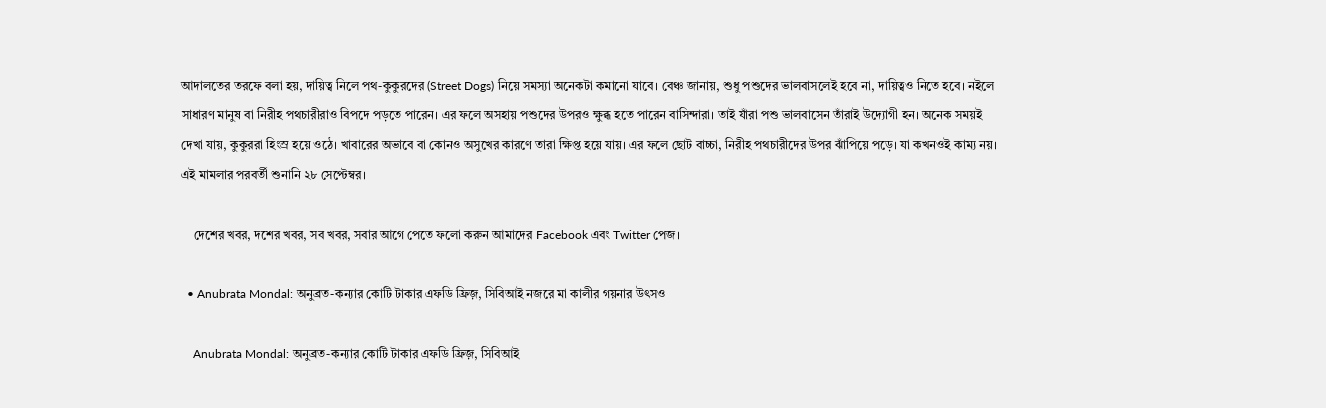আদালতের তরফে বলা হয়, দায়িত্ব নিলে পথ-কুকুরদের (Street Dogs) নিয়ে সমস্যা অনেকটা কমানো যাবে। বেঞ্চ জানায়, শুধু পশুদের ভালবাসলেই হবে না, দায়িত্বও নিতে হবে। নইলে সাধারণ মানুষ বা নিরীহ পথচারীরাও বিপদে পড়তে পারেন। এর ফলে অসহায় পশুদের উপরও ক্ষুব্ধ হতে পারেন বাসিন্দারা। তাই যাঁরা পশু ভালবাসেন তাঁরাই উদ্যোগী হন। অনেক সময়ই দেখা যায়, কুকুররা হিংস্র হয়ে ওঠে। খাবারের অভাবে বা কোনও অসুখের কারণে তারা ক্ষিপ্ত হয়ে যায়। এর ফলে ছোট বাচ্চা, নিরীহ পথচারীদের উপর ঝাঁপিয়ে পড়ে। যা কখনওই কাম্য নয়। এই মামলার পরবর্তী শুনানি ২৮ সেপ্টেম্বর।

    দেশের খবর, দশের খবর, সব খবর, সবার আগে পেতে ফলো করুন আমাদের Facebook এবং Twitter পেজ।

  • Anubrata Mondal: অনুব্রত-কন্যার কোটি টাকার এফডি ফ্রিজ়, সিবিআই নজরে মা কালীর গয়নার উৎসও

    Anubrata Mondal: অনুব্রত-কন্যার কোটি টাকার এফডি ফ্রিজ়, সিবিআই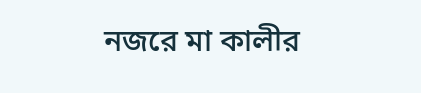নজরে মা কালীর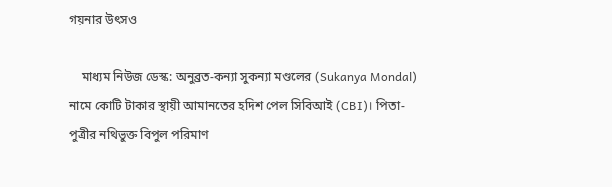গয়নার উৎসও

    মাধ্যম নিউজ ডেস্ক: অনুব্রত-কন্যা সুকন্যা মণ্ডলের (Sukanya Mondal) নামে কোটি টাকার স্থায়ী আমানতের হদিশ পেল সিবিআই (CBI)। পিতা-পুত্রীর নথিভুক্ত বিপুল পরিমাণ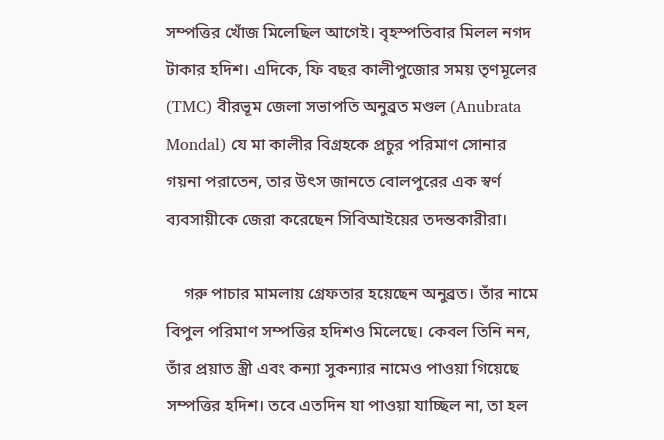সম্পত্তির খোঁজ মিলেছিল আগেই। বৃহস্পতিবার মিলল নগদ টাকার হদিশ। এদিকে, ফি বছর কালীপুজোর সময় তৃণমূলের (TMC) বীরভূম জেলা সভাপতি অনুব্রত মণ্ডল (Anubrata Mondal) যে মা কালীর বিগ্রহকে প্রচুর পরিমাণ সোনার গয়না পরাতেন, তার উৎস জানতে বোলপুরের এক স্বর্ণ ব্যবসায়ীকে জেরা করেছেন সিবিআইয়ের তদন্তকারীরা।

    গরু পাচার মামলায় গ্রেফতার হয়েছেন অনুব্রত। তাঁর নামে বিপুল পরিমাণ সম্পত্তির হদিশও মিলেছে। কেবল তিনি নন, তাঁর প্রয়াত স্ত্রী এবং কন্যা সুকন্যার নামেও পাওয়া গিয়েছে সম্পত্তির হদিশ। তবে এতদিন যা পাওয়া যাচ্ছিল না, তা হল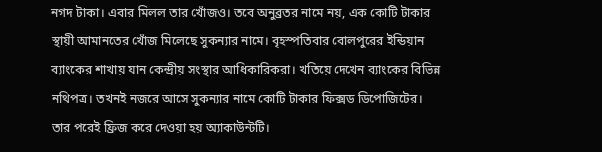নগদ টাকা। এবার মিলল তার খোঁজও। তবে অনুব্রতর নামে নয়, এক কোটি টাকার স্থায়ী আমানতের খোঁজ মিলেছে সুকন্যার নামে। বৃহস্পতিবার বোলপুরের ইন্ডিয়ান ব্যাংকের শাখায় যান কেন্দ্রীয় সংস্থার আধিকারিকরা। খতিয়ে দেখেন ব্যাংকের বিভিন্ন নথিপত্র। তখনই নজরে আসে সুকন্যার নামে কোটি টাকার ফিক্সড ডিপোজিটের। তার পরেই ফ্রিজ করে দেওয়া হয় অ্যাকাউন্টটি।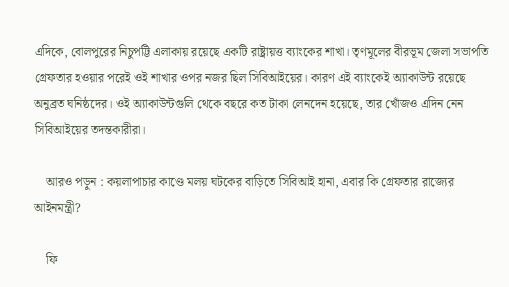এদিকে, বোলপুরের নিচুপট্টি এলাকায় রয়েছে একটি রাষ্ট্রায়ত্ত ব্যাংকের শাখা। তৃণমূলের বীরভূম জেলা সভাপতি গ্রেফতার হওয়ার পরেই ওই শাখার ওপর নজর ছিল সিবিআইয়ের। কারণ এই ব্যাংকেই অ্যাকাউন্ট রয়েছে অনুব্রত ঘনিষ্ঠদের। ওই অ্যাকাউন্টগুলি থেকে বছরে কত টাকা লেনদেন হয়েছে, তার খোঁজও এদিন নেন সিবিআইয়ের তদন্তকারীরা।

    আরও পড়ুন : কয়লাপাচার কাণ্ডে মলয় ঘটকের বাড়িতে সিবিআই হানা, এবার কি গ্রেফতার রাজ্যের আইনমন্ত্রী?

    ফি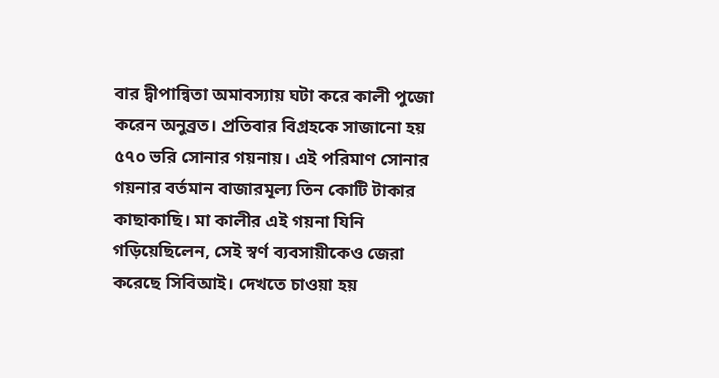বার দ্বীপান্বিতা অমাবস্যায় ঘটা করে কালী পুজো করেন অনুব্রত। প্রতিবার বিগ্রহকে সাজানো হয় ৫৭০ ভরি সোনার গয়নায়। এই পরিমাণ সোনার গয়নার বর্তমান বাজারমূল্য তিন কোটি টাকার কাছাকাছি। মা কালীর এই গয়না যিনি গড়িয়েছিলেন, সেই স্বর্ণ ব্যবসায়ীকেও জেরা করেছে সিবিআই। দেখতে চাওয়া হয়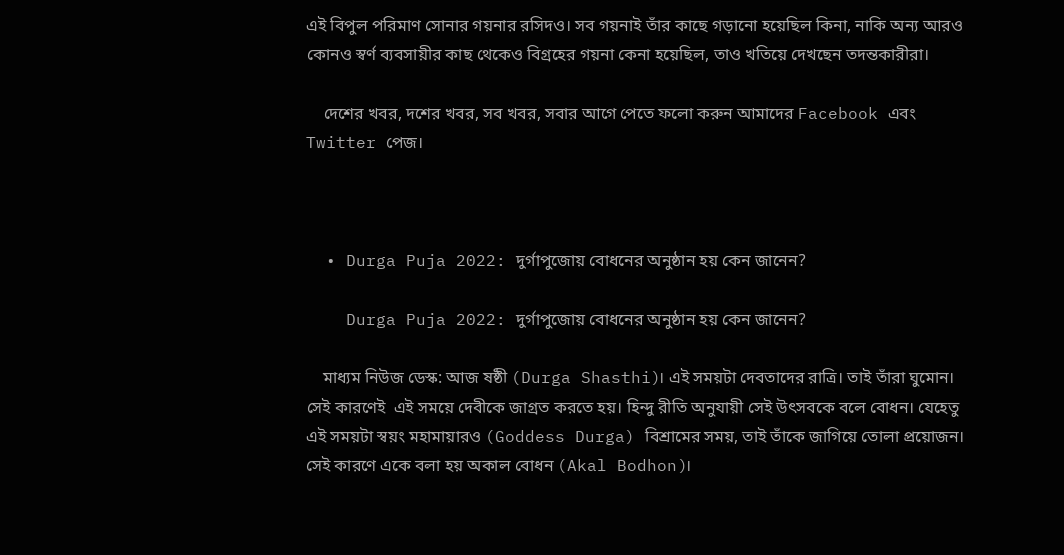এই বিপুল পরিমাণ সোনার গয়নার রসিদও। সব গয়নাই তাঁর কাছে গড়ানো হয়েছিল কিনা, নাকি অন্য আরও কোনও স্বর্ণ ব্যবসায়ীর কাছ থেকেও বিগ্রহের গয়না কেনা হয়েছিল, তাও খতিয়ে দেখছেন তদন্তকারীরা।

    দেশের খবর, দশের খবর, সব খবর, সবার আগে পেতে ফলো করুন আমাদের Facebook এবং Twitter পেজ।



  • Durga Puja 2022: দুর্গাপুজোয় বোধনের অনুষ্ঠান হয় কেন জানেন?

    Durga Puja 2022: দুর্গাপুজোয় বোধনের অনুষ্ঠান হয় কেন জানেন?

    মাধ্যম নিউজ ডেস্ক: আজ ষষ্ঠী (Durga Shasthi)। এই সময়টা দেবতাদের রাত্রি। তাই তাঁরা ঘুমোন। সেই কারণেই  এই সময়ে দেবীকে জাগ্রত করতে হয়। হিন্দু রীতি অনুযায়ী সেই উৎসবকে বলে বোধন। যেহেতু এই সময়টা স্বয়ং মহামায়ারও (Goddess Durga) বিশ্রামের সময়, তাই তাঁকে জাগিয়ে তোলা প্রয়োজন। সেই কারণে একে বলা হয় অকাল বোধন (Akal Bodhon)।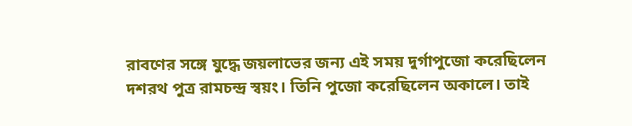রাবণের সঙ্গে যুদ্ধে জয়লাভের জন্য এই সময় দুর্গাপুজো করেছিলেন দশরথ পুত্র রামচন্দ্র স্বয়ং। তিনি পুজো করেছিলেন অকালে। তাই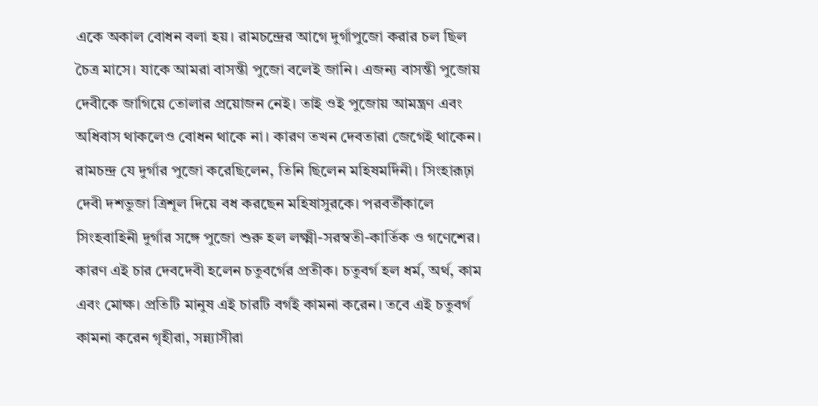একে অকাল বোধন বলা হয়। রামচন্দ্রের আগে দুর্গাপুজো করার চল ছিল চৈত্র মাসে। যাকে আমরা বাসন্তী পুজো বলেই জানি। এজন্য বাসন্তী পুজোয় দেবীকে জাগিয়ে তোলার প্রয়োজন নেই। তাই ওই পুজোয় আমন্ত্রণ এবং অধিবাস থাকলেও বোধন থাকে না। কারণ তখন দেবতারা জেগেই থাকেন। রামচন্দ্র যে দুর্গার পুজো করেছিলেন, তিনি ছিলেন মহিষমর্দিনী। সিংহারূঢ়া দেবী দশভুজা ত্রিশূল দিয়ে বধ করছেন মহিষাসুরকে। পরবর্তীকালে সিংহবাহিনী দুর্গার সঙ্গে পুজো শুরু হল লক্ষ্মী-সরস্বতী-কার্তিক ও গণেশের। কারণ এই চার দেবদেবী হলেন চতুবর্গের প্রতীক। চতুবর্গ হল ধর্ম, অর্থ, কাম এবং মোক্ষ। প্রতিটি মানুষ এই চারটি বর্গই কামনা করেন। তবে এই চতুবর্গ কামনা করেন গৃহীরা, সন্ন্যাসীরা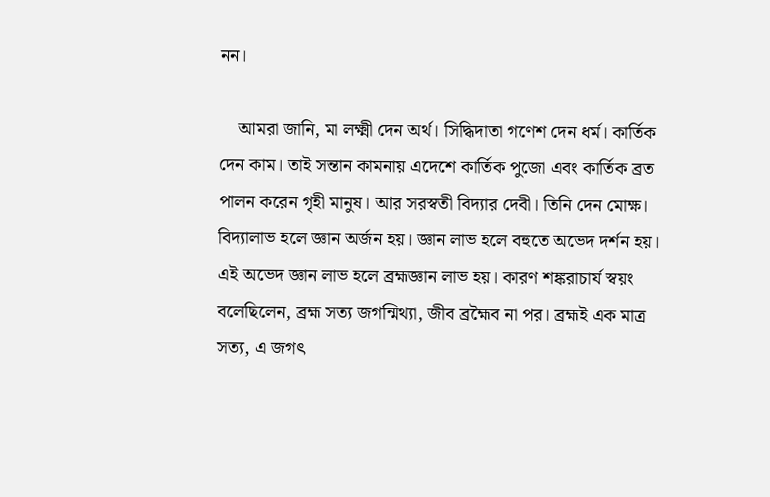নন।

    আমরা জানি, মা লক্ষ্মী দেন অর্থ। সিদ্ধিদাতা গণেশ দেন ধর্ম। কার্তিক দেন কাম। তাই সন্তান কামনায় এদেশে কার্তিক পুজো এবং কার্তিক ব্রত পালন করেন গৃহী মানুষ। আর সরস্বতী বিদ্যার দেবী। তিনি দেন মোক্ষ। বিদ্যালাভ হলে জ্ঞান অর্জন হয়। জ্ঞান লাভ হলে বহুতে অভেদ দর্শন হয়। এই অভেদ জ্ঞান লাভ হলে ব্রহ্মজ্ঞান লাভ হয়। কারণ শঙ্করাচার্য স্বয়ং বলেছিলেন, ব্রহ্ম সত্য জগন্মিথ্যা, জীব ব্রহ্মৈব না পর। ব্রহ্মই এক মাত্র সত্য, এ জগৎ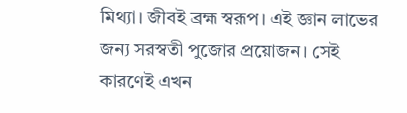মিথ্যা। জীবই ব্রহ্ম স্বরূপ। এই জ্ঞান লাভের জন্য সরস্বতী পুজোর প্রয়োজন। সেই কারণেই এখন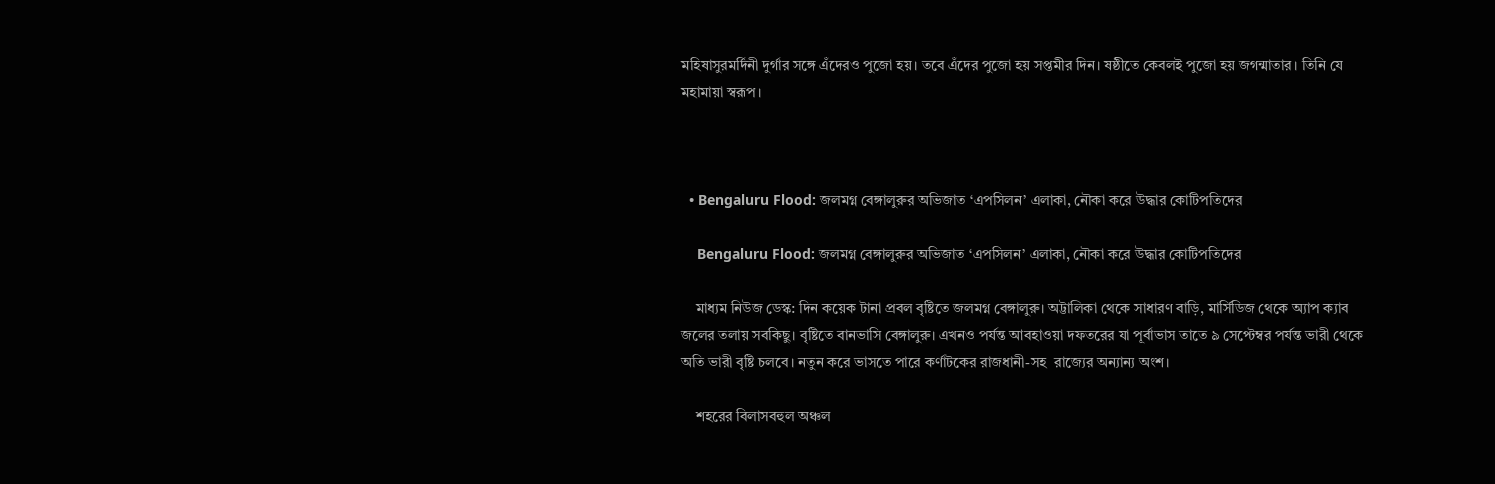মহিষাসুরমর্দিনী দুর্গার সঙ্গে এঁদেরও পুজো হয়। তবে এঁদের পুজো হয় সপ্তমীর দিন। ষষ্ঠীতে কেবলই পুজো হয় জগন্মাতার। তিনি যে মহামায়া স্বরূপ।



  • Bengaluru Flood: জলমগ্ন বেঙ্গালুরুর অভিজাত ‘এপসিলন’ এলাকা, নৌকা করে উদ্ধার কোটিপতিদের

    Bengaluru Flood: জলমগ্ন বেঙ্গালুরুর অভিজাত ‘এপসিলন’ এলাকা, নৌকা করে উদ্ধার কোটিপতিদের

    মাধ্যম নিউজ ডেস্ক: দিন কয়েক টানা প্রবল বৃষ্টিতে জলমগ্ন বেঙ্গালুরু। অট্টালিকা থেকে সাধারণ বাড়ি, মার্সিডিজ থেকে অ্যাপ ক্যাব জলের তলায় সবকিছু। বৃষ্টিতে বানভাসি বেঙ্গালুরু। এখনও পর্যন্ত আবহাওয়া দফতরের যা পূর্বাভাস তাতে ৯ সেপ্টেম্বর পর্যন্ত ভারী থেকে অতি ভারী বৃষ্টি চলবে। নতুন করে ভাসতে পারে কর্ণাটকের রাজধানী-সহ  রাজ্যের অন্যান্য অংশ।

    শহরের বিলাসবহুল অঞ্চল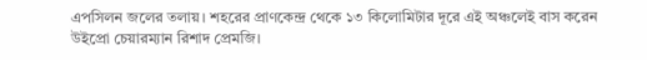এপসিলন জলের তলায়। শহরের প্রাণকেন্দ্র থেকে ১৩ কিলোমিটার দূরে এই অঞ্চলেই বাস করেন উইপ্রো চেয়ারম্যান রিশাদ প্রেমজি।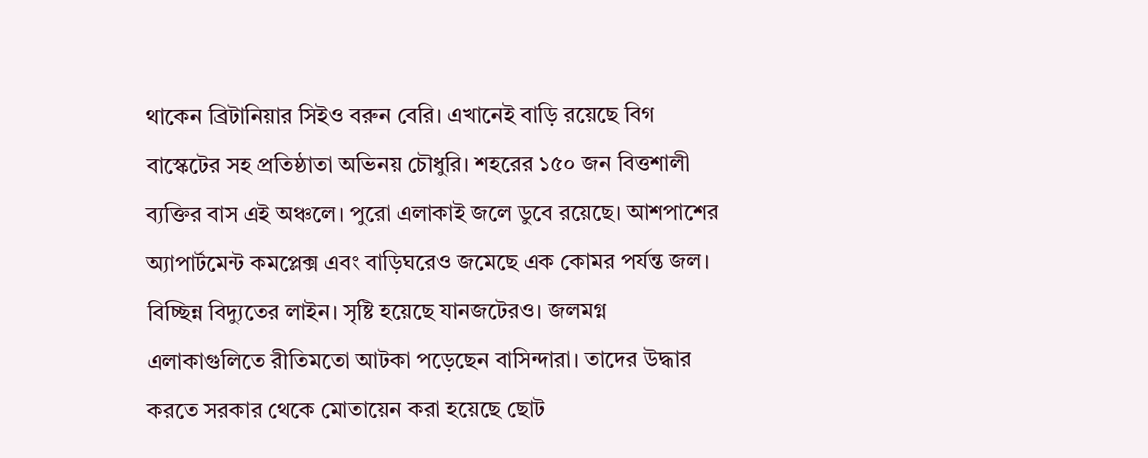থাকেন ব্রিটানিয়ার সিইও বরুন বেরি। এখানেই বাড়ি রয়েছে বিগ বাস্কেটের সহ প্রতিষ্ঠাতা অভিনয় চৌধুরি। শহরের ১৫০ জন বিত্তশালী ব্যক্তির বাস এই অঞ্চলে। পুরো এলাকাই জলে ডুবে রয়েছে। আশপাশের অ্যাপার্টমেন্ট কমপ্লেক্স এবং বাড়িঘরেও জমেছে এক কোমর পর্যন্ত জল। বিচ্ছিন্ন বিদ্যুতের লাইন। সৃষ্টি হয়েছে যানজটেরও। জলমগ্ন এলাকাগুলিতে রীতিমতো আটকা পড়েছেন বাসিন্দারা। তাদের উদ্ধার করতে সরকার থেকে মোতায়েন করা হয়েছে ছোট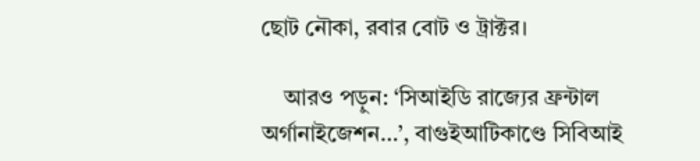ছোট নৌকা, রবার বোট ও ট্রাক্টর।

    আরও পড়ুন: ‘সিআইডি রাজ্যের ফ্রন্টাল অর্গানাইজেশন…’, বাগুইআটিকাণ্ডে সিবিআই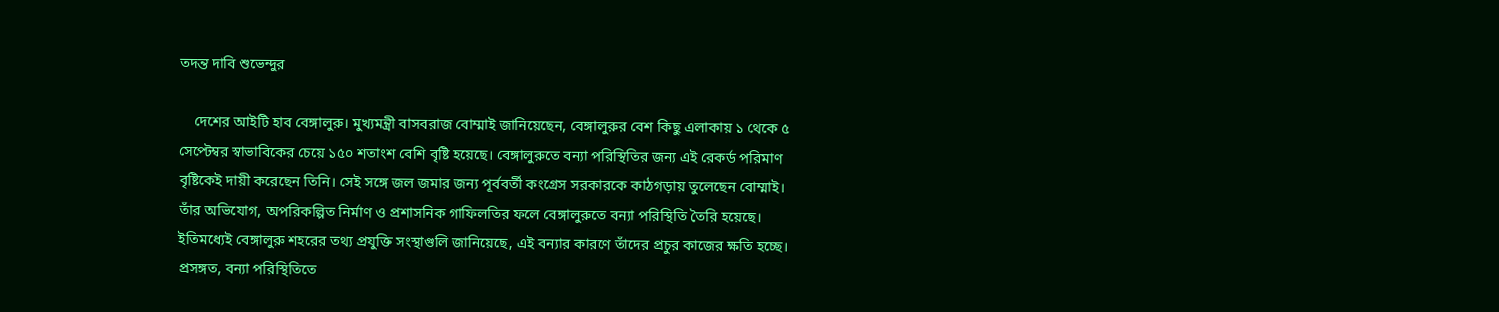তদন্ত দাবি শুভেন্দুর

    দেশের আইটি হাব বেঙ্গালুরু। মুখ্যমন্ত্রী বাসবরাজ বোম্মাই জানিয়েছেন, বেঙ্গালুরুর বেশ কিছু এলাকায় ১ থেকে ৫ সেপ্টেম্বর স্বাভাবিকের চেয়ে ১৫০ শতাংশ বেশি বৃষ্টি হয়েছে। বেঙ্গালুরুতে বন্যা পরিস্থিতির জন্য এই রেকর্ড পরিমাণ বৃষ্টিকেই দায়ী করেছেন তিনি। সেই সঙ্গে জল জমার জন্য পূর্ববর্তী কংগ্রেস সরকারকে কাঠগড়ায় তুলেছেন বোম্মাই। তাঁর অভিযোগ, অপরিকল্পিত নির্মাণ ও প্রশাসনিক গাফিলতির ফলে বেঙ্গালুরুতে বন্যা পরিস্থিতি তৈরি হয়েছে। ইতিমধ্যেই বেঙ্গালুরু শহরের তথ্য প্রযুক্তি সংস্থাগুলি জানিয়েছে, এই বন্যার কারণে তাঁদের প্রচুর কাজের ক্ষতি হচ্ছে। প্রসঙ্গত, বন্যা পরিস্থিতিতে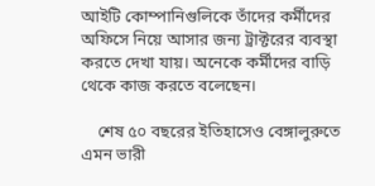আইটি কোম্পানিগুলিকে তাঁদের কর্মীদের অফিসে নিয়ে আসার জন্য ট্রাক্টরের ব্যবস্থা করতে দেখা যায়। অনেকে কর্মীদের বাড়ি থেকে কাজ করতে বলেছেন।

    শেষ ৫০ বছরের ইতিহাসেও বেঙ্গালুরুতে এমন ভারী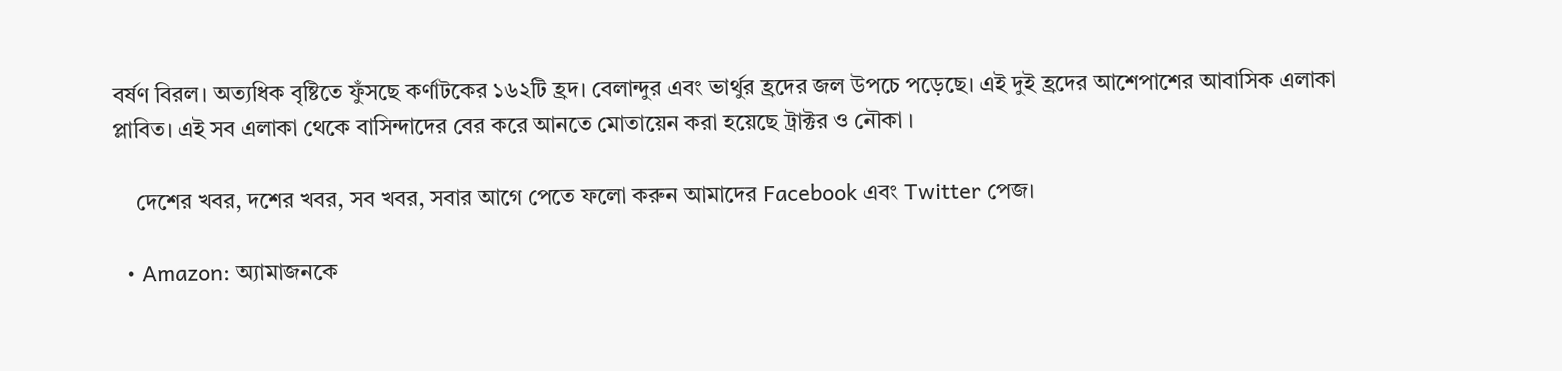বর্ষণ বিরল। অত্যধিক বৃষ্টিতে ফুঁসছে কর্ণাটকের ১৬২টি হ্রদ। বেলান্দুর এবং ভার্থুর হ্রদের জল উপচে পড়েছে। এই দুই হ্রদের আশেপাশের আবাসিক এলাকা প্লাবিত। এই সব এলাকা থেকে বাসিন্দাদের বের করে আনতে মোতায়েন করা হয়েছে ট্রাক্টর ও নৌকা ।

    দেশের খবর, দশের খবর, সব খবর, সবার আগে পেতে ফলো করুন আমাদের Facebook এবং Twitter পেজ।

  • Amazon: অ্যামাজনকে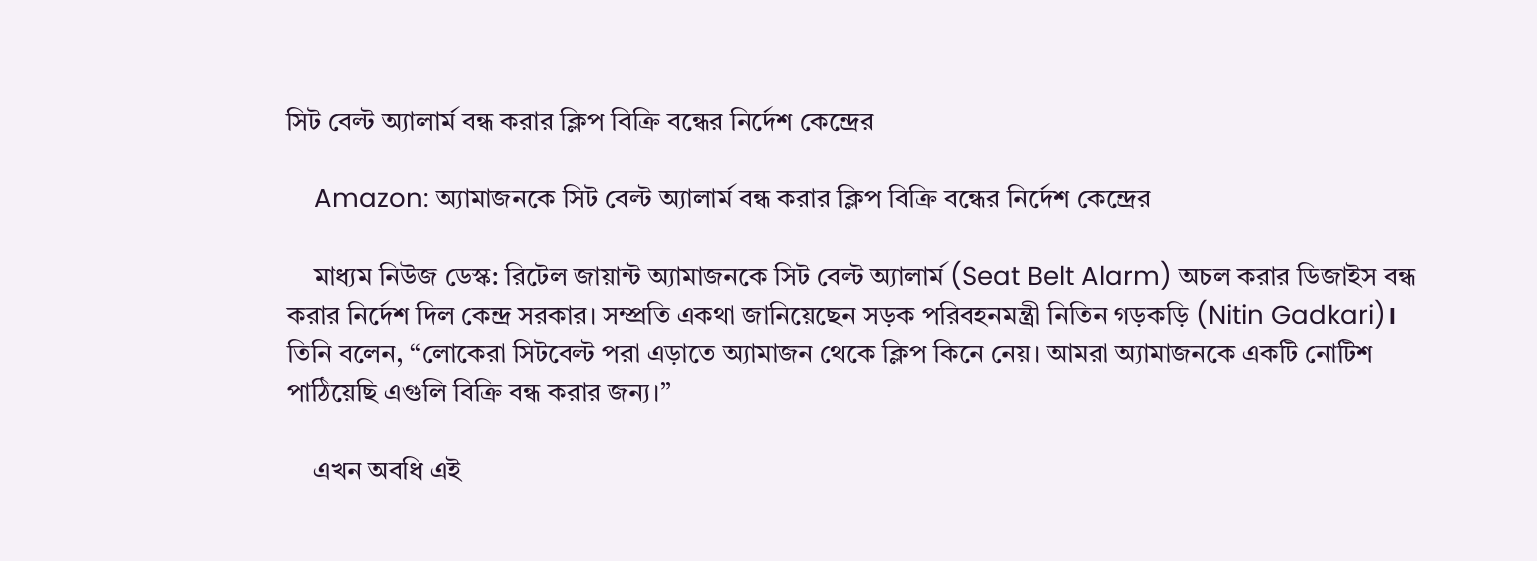সিট বেল্ট অ্যালার্ম বন্ধ করার ক্লিপ বিক্রি বন্ধের নির্দেশ কেন্দ্রের

    Amazon: অ্যামাজনকে সিট বেল্ট অ্যালার্ম বন্ধ করার ক্লিপ বিক্রি বন্ধের নির্দেশ কেন্দ্রের

    মাধ্যম নিউজ ডেস্ক: রিটেল জায়ান্ট অ্যামাজনকে সিট বেল্ট অ্যালার্ম (Seat Belt Alarm) অচল করার ডিজাইস বন্ধ করার নির্দেশ দিল কেন্দ্র সরকার। সম্প্রতি একথা জানিয়েছেন সড়ক পরিবহনমন্ত্রী নিতিন গড়কড়ি (Nitin Gadkari)। তিনি বলেন, “লোকেরা সিটবেল্ট পরা এড়াতে অ্যামাজন থেকে ক্লিপ কিনে নেয়। আমরা অ্যামাজনকে একটি নোটিশ পাঠিয়েছি এগুলি বিক্রি বন্ধ করার জন্য।”

    এখন অবধি এই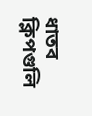ধাতব ক্লিপগুলি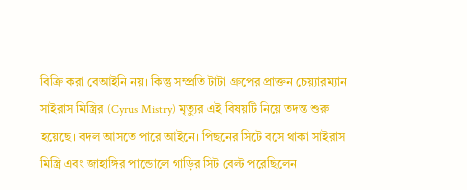বিক্রি করা বেআইনি নয়। কিন্তু সম্প্রতি টাটা গ্রুপের প্রাক্তন চেয়্যারম্যান সাইরাস মিস্ত্রির (Cyrus Mistry) মৃত্যুর এই বিষয়টি নিয়ে তদন্ত শুরু হয়েছে। বদল আসতে পারে আইনে। পিছনের সিটে বসে থাকা সাইরাস মিস্ত্রি এবং জাহাঙ্গির পান্ডোলে গাড়ির সিট বেল্ট পরেছিলেন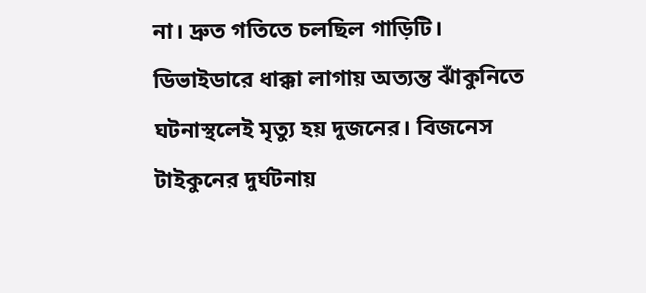না। দ্রুত গতিতে চলছিল গাড়িটি। ডিভাইডারে ধাক্কা লাগায় অত্যন্ত ঝাঁকুনিতে ঘটনাস্থলেই মৃত্যু হয় দুজনের। বিজনেস টাইকুনের দুর্ঘটনায়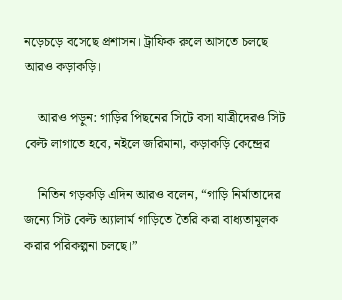নড়েচড়ে বসেছে প্রশাসন। ট্রাফিক রুলে আসতে চলছে আরও কড়াকড়ি।

    আরও পড়ুন: গাড়ির পিছনের সিটে বসা যাত্রীদেরও সিট বেল্ট লাগাতে হবে, নইলে জরিমানা, কড়াকড়ি কেন্দ্রের

    নিতিন গড়কড়ি এদিন আরও বলেন, “গাড়ি নির্মাতাদের জন্যে সিট বেল্ট অ্যালার্ম গাড়িতে তৈরি করা বাধ্যতামূলক করার পরিকল্পনা চলছে।”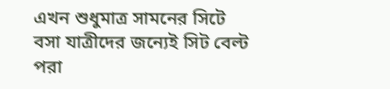এখন শুধুমাত্র সামনের সিটে বসা যাত্রীদের জন্যেই সিট বেল্ট পরা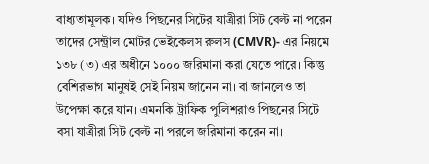বাধ্যতামূলক। যদিও পিছনের সিটের যাত্রীরা সিট বেল্ট না পরেন তাদের সেন্ট্রাল মোটর ভেইকেলস রুলস (CMVR)- এর নিয়মে ১৩৮ (৩) এর অধীনে ১০০০ জরিমানা করা যেতে পারে। কিন্তু বেশিরভাগ মানুষই সেই নিয়ম জানেন না। বা জানলেও তা উপেক্ষা করে যান। এমনকি ট্রাফিক পুলিশরাও পিছনের সিটে বসা যাত্রীরা সিট বেল্ট না পরলে জরিমানা করেন না।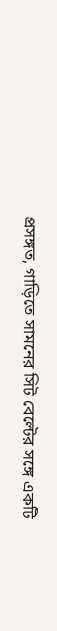প্রসঙ্গত, গাড়িতে সামনের সিট বেল্টের সঙ্গে একটি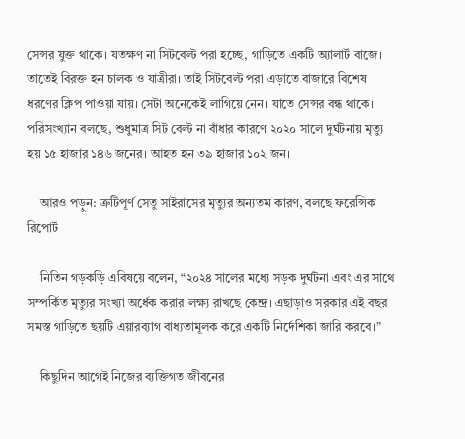সেন্সর যুক্ত থাকে। যতক্ষণ না সিটবেল্ট পরা হচ্ছে, গাড়িতে একটি অ্যালার্ট বাজে। তাতেই বিরক্ত হন চালক ও যাত্রীরা। তাই সিটবেল্ট পরা এড়াতে বাজারে বিশেষ ধরণের ক্লিপ পাওয়া যায়। সেটা অনেকেই লাগিয়ে নেন। যাতে সেন্সর বন্ধ থাকে। পরিসংখ্যান বলছে, শুধুমাত্র সিট বেল্ট না বাঁধার কারণে ২০২০ সালে দুর্ঘটনায় মৃত্যু হয় ১৫ হাজার ১৪৬ জনের। আহত হন ৩৯ হাজার ১০২ জন।

    আরও পড়ুন: ত্রুটিপূর্ণ সেতু সাইরাসের মৃত্যুর অন্যতম কারণ, বলছে ফরেন্সিক রিপোর্ট

    নিতিন গড়কড়ি এবিষয়ে বলেন, “২০২৪ সালের মধ্যে সড়ক দুর্ঘটনা এবং এর সাথে সম্পর্কিত মৃত্যুর সংখ্যা অর্ধেক করার লক্ষ্য রাখছে কেন্দ্র। এছাড়াও সরকার এই বছর সমস্ত গাড়িতে ছয়টি এয়ারব্যাগ বাধ্যতামূলক করে একটি নির্দেশিকা জারি করবে।”

    কিছুদিন আগেই নিজের ব্যক্তিগত জীবনের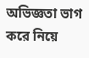অভিজ্ঞতা ভাগ করে নিয়ে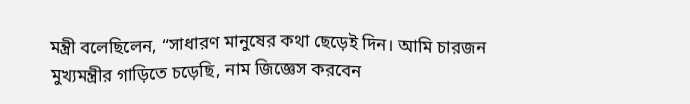মন্ত্রী বলেছিলেন, “সাধারণ মানুষের কথা ছেড়েই দিন। আমি চারজন মুখ্যমন্ত্রীর গাড়িতে চড়েছি, নাম জিজ্ঞেস করবেন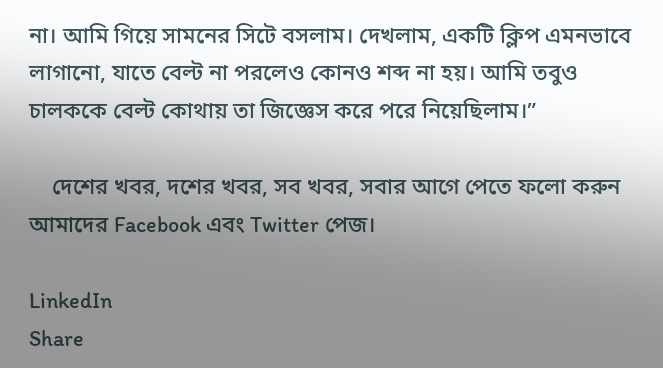না। আমি গিয়ে সামনের সিটে বসলাম। দেখলাম, একটি ক্লিপ এমনভাবে লাগানো, যাতে বেল্ট না পরলেও কোনও শব্দ না হয়। আমি তবুও চালককে বেল্ট কোথায় তা জিজ্ঞেস করে পরে নিয়েছিলাম।”

    দেশের খবর, দশের খবর, সব খবর, সবার আগে পেতে ফলো করুন আমাদের Facebook এবং Twitter পেজ।

LinkedIn
Share